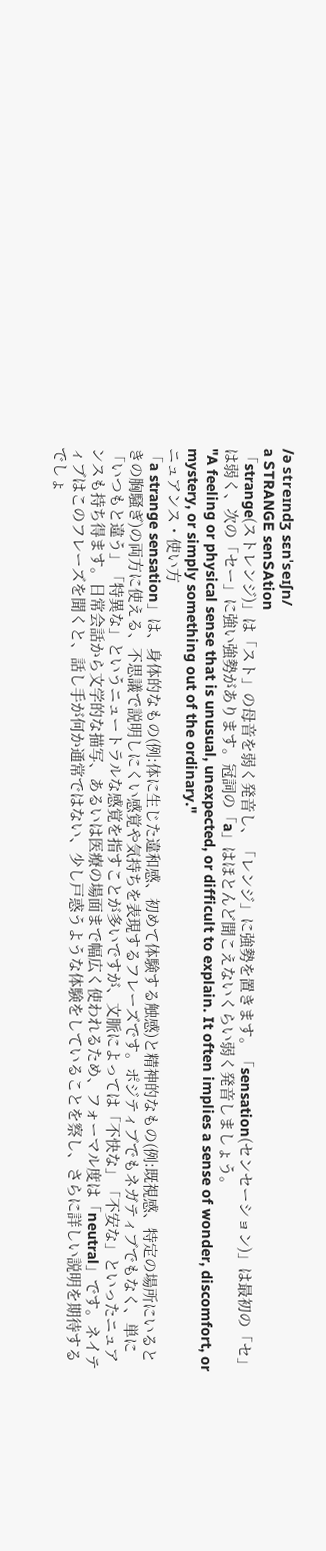/ə streɪndʒ sɛnˈseɪʃn/
a STRANGE senSAtion
「strange(ストレンジ)」は「スト」の母音を弱く発音し、「レンジ」に強勢を置きます。「sensation(センセーション)」は最初の「セ」は弱く、次の「セー」に強い強勢があります。冠詞の「a」はほとんど聞こえないくらい弱く発音しましょう。
"A feeling or physical sense that is unusual, unexpected, or difficult to explain. It often implies a sense of wonder, discomfort, or mystery, or simply something out of the ordinary."
ニュアンス・使い方
「a strange sensation」は、身体的なもの(例:体に生じた違和感、初めて体験する触感)と精神的なもの(例:既視感、特定の場所にいるときの胸騒ぎ)の両方に使える、不思議で説明しにくい感覚や気持ちを表現するフレーズです。ポジティブでもネガティブでもなく、単に「いつもと違う」「特異な」というニュートラルな感覚を指すことが多いですが、文脈によっては「不快な」「不安な」といったニュアンスも持ち得ます。日常会話から文学的な描写、あるいは医療の場面まで幅広く使われるため、フォーマル度は「neutral」です。ネイティブはこのフレーズを聞くと、話し手が何か通常ではない、少し戸惑うような体験をしていることを察し、さらに詳しい説明を期待するでしょ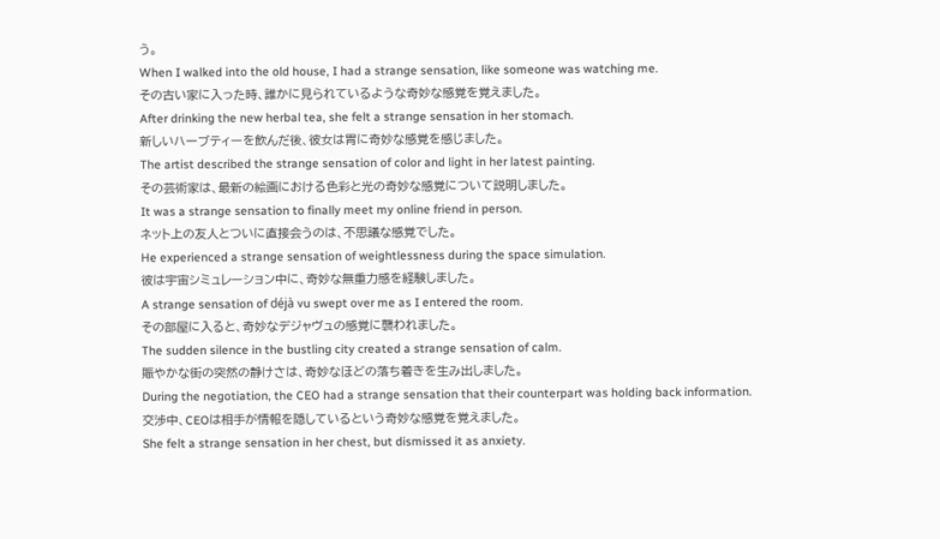う。
When I walked into the old house, I had a strange sensation, like someone was watching me.
その古い家に入った時、誰かに見られているような奇妙な感覚を覚えました。
After drinking the new herbal tea, she felt a strange sensation in her stomach.
新しいハーブティーを飲んだ後、彼女は胃に奇妙な感覚を感じました。
The artist described the strange sensation of color and light in her latest painting.
その芸術家は、最新の絵画における色彩と光の奇妙な感覚について説明しました。
It was a strange sensation to finally meet my online friend in person.
ネット上の友人とついに直接会うのは、不思議な感覚でした。
He experienced a strange sensation of weightlessness during the space simulation.
彼は宇宙シミュレーション中に、奇妙な無重力感を経験しました。
A strange sensation of déjà vu swept over me as I entered the room.
その部屋に入ると、奇妙なデジャヴュの感覚に襲われました。
The sudden silence in the bustling city created a strange sensation of calm.
賑やかな街の突然の静けさは、奇妙なほどの落ち着きを生み出しました。
During the negotiation, the CEO had a strange sensation that their counterpart was holding back information.
交渉中、CEOは相手が情報を隠しているという奇妙な感覚を覚えました。
She felt a strange sensation in her chest, but dismissed it as anxiety.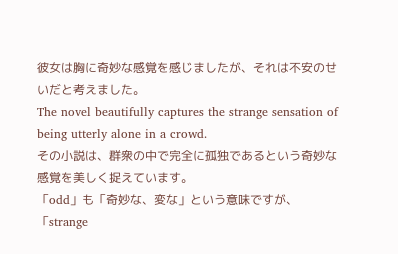彼女は胸に奇妙な感覚を感じましたが、それは不安のせいだと考えました。
The novel beautifully captures the strange sensation of being utterly alone in a crowd.
その小説は、群衆の中で完全に孤独であるという奇妙な感覚を美しく捉えています。
「odd」も「奇妙な、変な」という意味ですが、「strange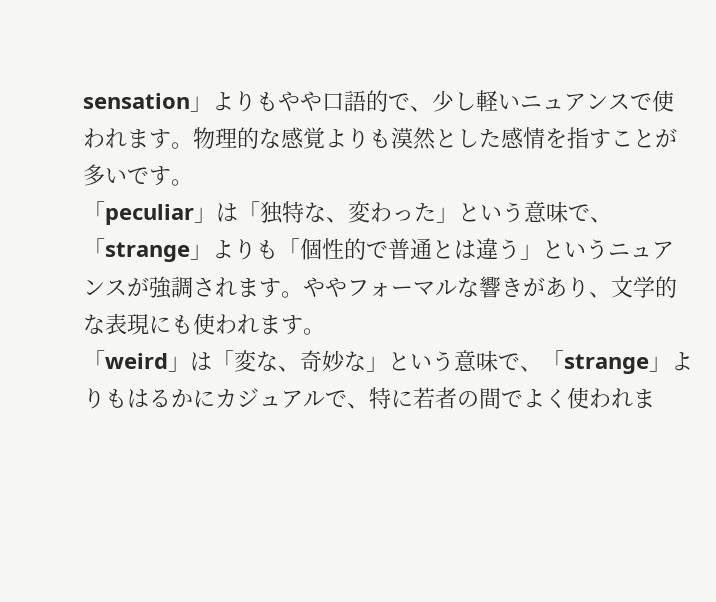sensation」よりもやや口語的で、少し軽いニュアンスで使われます。物理的な感覚よりも漠然とした感情を指すことが多いです。
「peculiar」は「独特な、変わった」という意味で、「strange」よりも「個性的で普通とは違う」というニュアンスが強調されます。ややフォーマルな響きがあり、文学的な表現にも使われます。
「weird」は「変な、奇妙な」という意味で、「strange」よりもはるかにカジュアルで、特に若者の間でよく使われま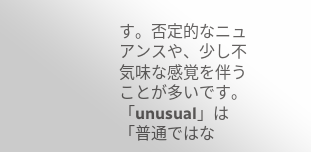す。否定的なニュアンスや、少し不気味な感覚を伴うことが多いです。
「unusual」は「普通ではな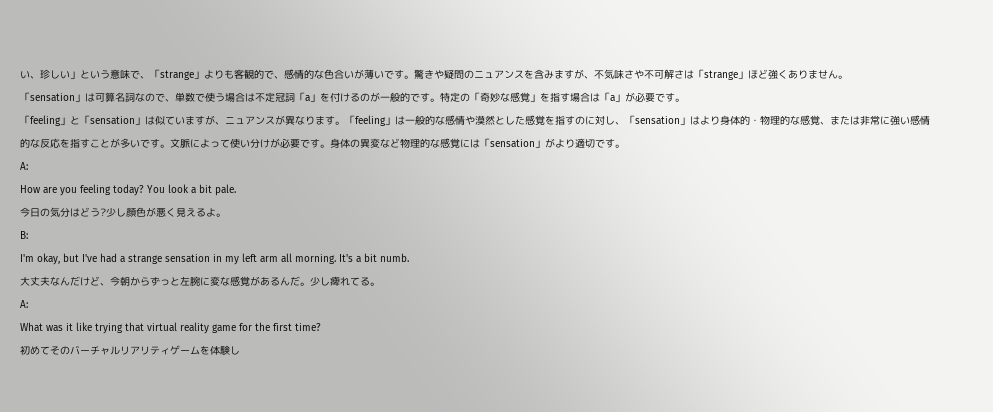い、珍しい」という意味で、「strange」よりも客観的で、感情的な色合いが薄いです。驚きや疑問のニュアンスを含みますが、不気味さや不可解さは「strange」ほど強くありません。
「sensation」は可算名詞なので、単数で使う場合は不定冠詞「a」を付けるのが一般的です。特定の「奇妙な感覚」を指す場合は「a」が必要です。
「feeling」と「sensation」は似ていますが、ニュアンスが異なります。「feeling」は一般的な感情や漠然とした感覚を指すのに対し、「sensation」はより身体的・物理的な感覚、または非常に強い感情的な反応を指すことが多いです。文脈によって使い分けが必要です。身体の異変など物理的な感覚には「sensation」がより適切です。
A:
How are you feeling today? You look a bit pale.
今日の気分はどう?少し顔色が悪く見えるよ。
B:
I'm okay, but I've had a strange sensation in my left arm all morning. It's a bit numb.
大丈夫なんだけど、今朝からずっと左腕に変な感覚があるんだ。少し痺れてる。
A:
What was it like trying that virtual reality game for the first time?
初めてそのバーチャルリアリティゲームを体験し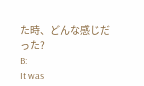た時、どんな感じだった?
B:
It was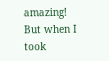amazing! But when I took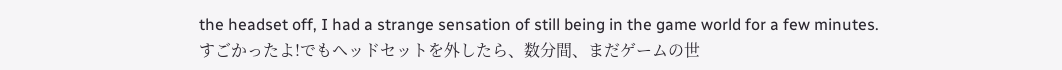the headset off, I had a strange sensation of still being in the game world for a few minutes.
すごかったよ!でもヘッドセットを外したら、数分間、まだゲームの世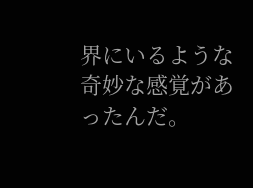界にいるような奇妙な感覚があったんだ。